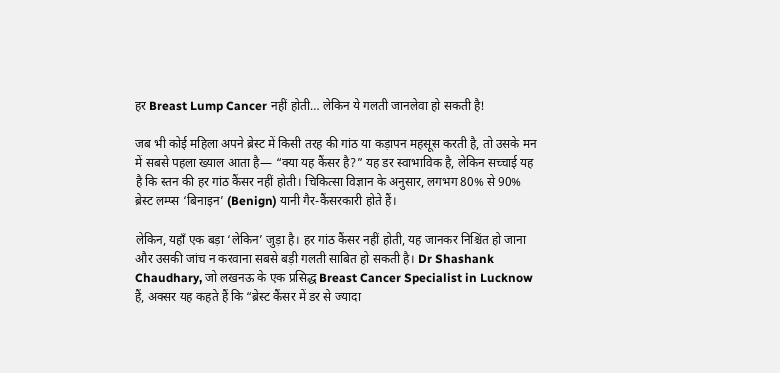हर Breast Lump Cancer नहीं होती… लेकिन ये गलती जानलेवा हो सकती है!

जब भी कोई महिला अपने ब्रेस्ट में किसी तरह की गांठ या कड़ापन महसूस करती है, तो उसके मन में सबसे पहला ख्याल आता है— “क्या यह कैंसर है?” यह डर स्वाभाविक है, लेकिन सच्चाई यह है कि स्तन की हर गांठ कैंसर नहीं होती। चिकित्सा विज्ञान के अनुसार, लगभग 80% से 90% ब्रेस्ट लम्प्स ‘बिनाइन’ (Benign) यानी गैर-कैंसरकारी होते हैं।

लेकिन, यहाँ एक बड़ा ‘लेकिन’ जुड़ा है। हर गांठ कैंसर नहीं होती, यह जानकर निश्चिंत हो जाना और उसकी जांच न करवाना सबसे बड़ी गलती साबित हो सकती है। Dr Shashank Chaudhary, जो लखनऊ के एक प्रसिद्ध Breast Cancer Specialist in Lucknow हैं, अक्सर यह कहते हैं कि “ब्रेस्ट कैंसर में डर से ज्यादा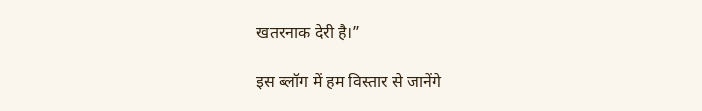खतरनाक देरी है।”

इस ब्लॉग में हम विस्तार से जानेंगे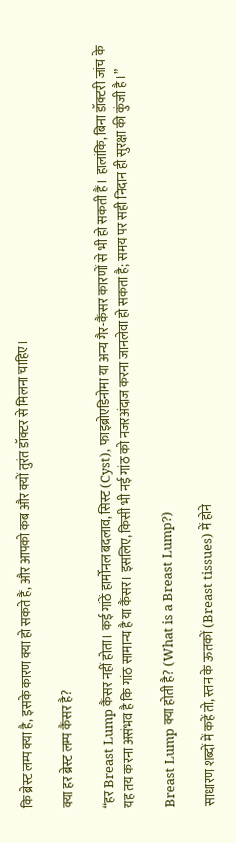कि ब्रेस्ट लम्प क्या है, इसके कारण क्या हो सकते हैं, और आपको कब और क्यों तुरंत डॉक्टर से मिलना चाहिए।

क्या हर ब्रेस्ट लम्प कैंसर है?

“हर Breast Lump कैंसर नहीं होता। कई गांठें हार्मोनल बदलाव, सिस्ट (Cyst), फाइब्रोएडिनोमा या अन्य गैर-कैंसर कारणों से भी हो सकती हैं। हालांकि, बिना डॉक्टरी जांच के यह तय करना असंभव है कि गांठ सामान्य है या कैंसर। इसलिए, किसी भी नई गांठ को नजरअंदाज करना जानलेवा हो सकता है; समय पर सही निदान ही सुरक्षा की कुंजी है।”

Breast Lump क्या होती है? (What is a Breast Lump?)

साधारण शब्दों में कहें तो, स्तन के ऊतकों (Breast tissues) में होने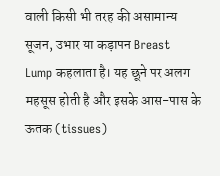वाली किसी भी तरह की असामान्य सूजन, उभार या कड़ापन Breast Lump कहलाता है। यह छूने पर अलग महसूस होती है और इसके आस-पास के ऊतक (tissues)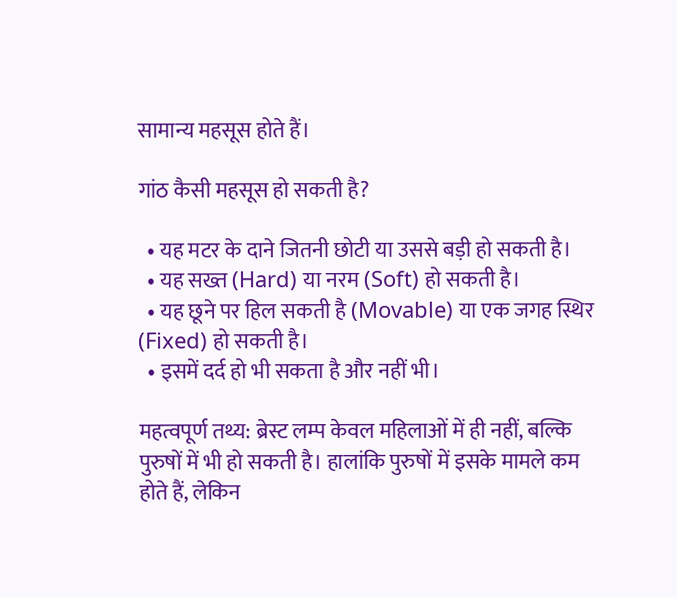सामान्य महसूस होते हैं।

गांठ कैसी महसूस हो सकती है?

  • यह मटर के दाने जितनी छोटी या उससे बड़ी हो सकती है।
  • यह सख्त (Hard) या नरम (Soft) हो सकती है।
  • यह छूने पर हिल सकती है (Movable) या एक जगह स्थिर (Fixed) हो सकती है।
  • इसमें दर्द हो भी सकता है और नहीं भी।

महत्वपूर्ण तथ्य: ब्रेस्ट लम्प केवल महिलाओं में ही नहीं, बल्कि पुरुषों में भी हो सकती है। हालांकि पुरुषों में इसके मामले कम होते हैं, लेकिन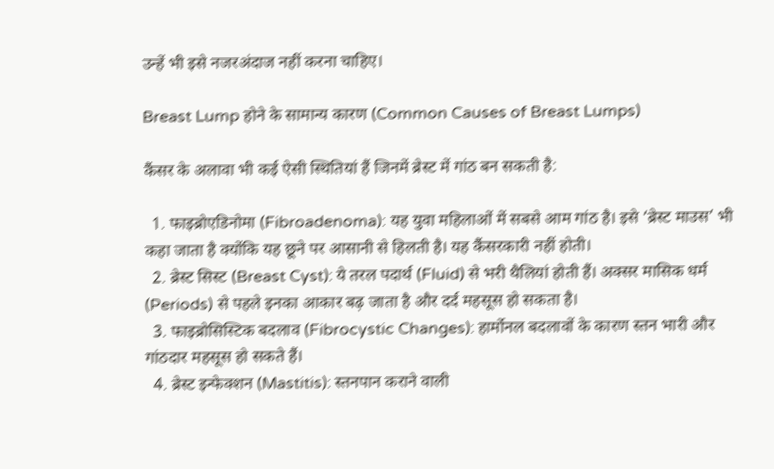उन्हें भी इसे नजरअंदाज नहीं करना चाहिए।

Breast Lump होने के सामान्य कारण (Common Causes of Breast Lumps)

कैंसर के अलावा भी कई ऐसी स्थितियां हैं जिनमें ब्रेस्ट में गांठ बन सकती है:

  1. फाइब्रोएडिनोमा (Fibroadenoma): यह युवा महिलाओं में सबसे आम गांठ है। इसे ‘ब्रेस्ट माउस’ भी कहा जाता है क्योंकि यह छूने पर आसानी से हिलती है। यह कैंसरकारी नहीं होती।
  2. ब्रेस्ट सिस्ट (Breast Cyst): ये तरल पदार्थ (Fluid) से भरी थैलियां होती हैं। अक्सर मासिक धर्म (Periods) से पहले इनका आकार बढ़ जाता है और दर्द महसूस हो सकता है।
  3. फाइब्रोसिस्टिक बदलाव (Fibrocystic Changes): हार्मोनल बदलावों के कारण स्तन भारी और गांठदार महसूस हो सकते हैं।
  4. ब्रेस्ट इन्फेक्शन (Mastitis): स्तनपान कराने वाली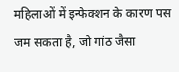महिलाओं में इन्फेक्शन के कारण पस जम सकता है, जो गांठ जैसा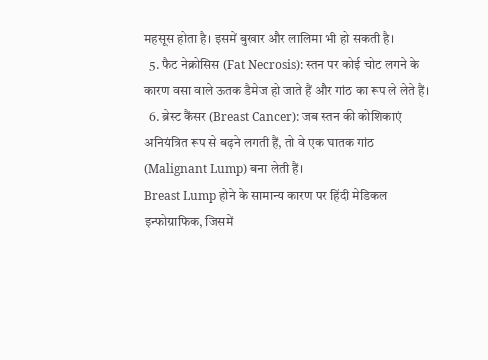महसूस होता है। इसमें बुखार और लालिमा भी हो सकती है।
  5. फैट नेक्रोसिस (Fat Necrosis): स्तन पर कोई चोट लगने के कारण वसा वाले ऊतक डैमेज हो जाते हैं और गांठ का रूप ले लेते हैं।
  6. ब्रेस्ट कैंसर (Breast Cancer): जब स्तन की कोशिकाएं अनियंत्रित रूप से बढ़ने लगती हैं, तो वे एक घातक गांठ (Malignant Lump) बना लेती हैं।
Breast Lump होने के सामान्य कारण पर हिंदी मेडिकल इन्फोग्राफिक, जिसमें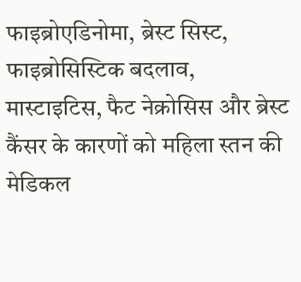फाइब्रोएडिनोमा, ब्रेस्ट सिस्ट, फाइब्रोसिस्टिक बदलाव, मास्टाइटिस, फैट नेक्रोसिस और ब्रेस्ट कैंसर के कारणों को महिला स्तन की मेडिकल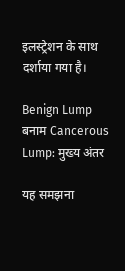इलस्ट्रेशन के साथ दर्शाया गया है।

Benign Lump बनाम Cancerous Lump: मुख्य अंतर

यह समझना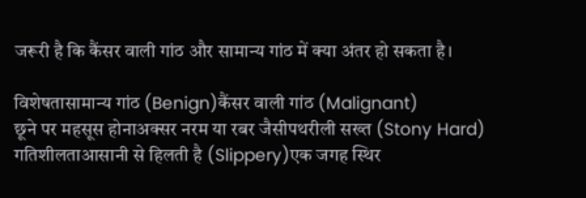जरूरी है कि कैंसर वाली गांठ और सामान्य गांठ में क्या अंतर हो सकता है।

विशेषतासामान्य गांठ (Benign)कैंसर वाली गांठ (Malignant)
छूने पर महसूस होनाअक्सर नरम या रबर जैसीपथरीली सख्त (Stony Hard)
गतिशीलताआसानी से हिलती है (Slippery)एक जगह स्थिर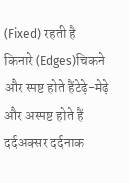(Fixed) रहती है
किनारे (Edges)चिकने और स्पष्ट होते हैंटेढ़े-मेढ़े और अस्पष्ट होते हैं
दर्दअक्सर दर्दनाक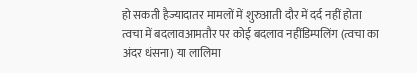हो सकती हैज्यादातर मामलों में शुरुआती दौर में दर्द नहीं होता
त्वचा में बदलावआमतौर पर कोई बदलाव नहींडिम्पलिंग (त्वचा का अंदर धंसना) या लालिमा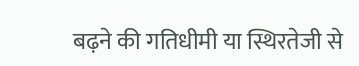बढ़ने की गतिधीमी या स्थिरतेजी से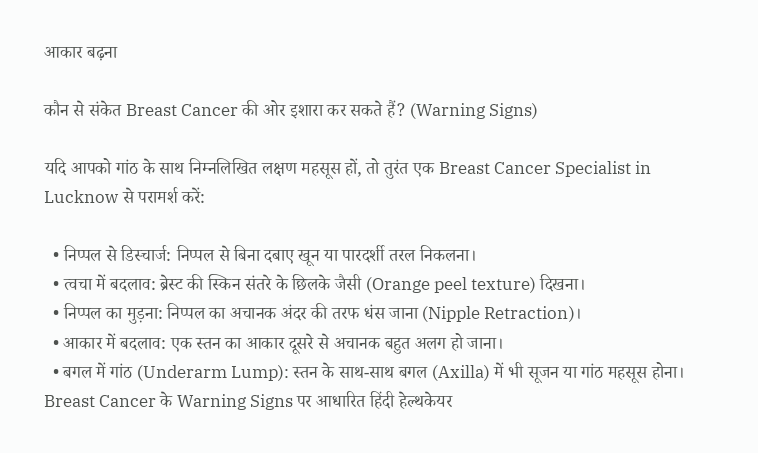आकार बढ़ना

कौन से संकेत Breast Cancer की ओर इशारा कर सकते हैं? (Warning Signs)

यदि आपको गांठ के साथ निम्नलिखित लक्षण महसूस हों, तो तुरंत एक Breast Cancer Specialist in Lucknow से परामर्श करें:

  • निप्पल से डिस्चार्ज: निप्पल से बिना दबाए खून या पारदर्शी तरल निकलना।
  • त्वचा में बदलाव: ब्रेस्ट की स्किन संतरे के छिलके जैसी (Orange peel texture) दिखना।
  • निप्पल का मुड़ना: निप्पल का अचानक अंदर की तरफ धंस जाना (Nipple Retraction)।
  • आकार में बदलाव: एक स्तन का आकार दूसरे से अचानक बहुत अलग हो जाना।
  • बगल में गांठ (Underarm Lump): स्तन के साथ-साथ बगल (Axilla) में भी सूजन या गांठ महसूस होना।
Breast Cancer के Warning Signs पर आधारित हिंदी हेल्थकेयर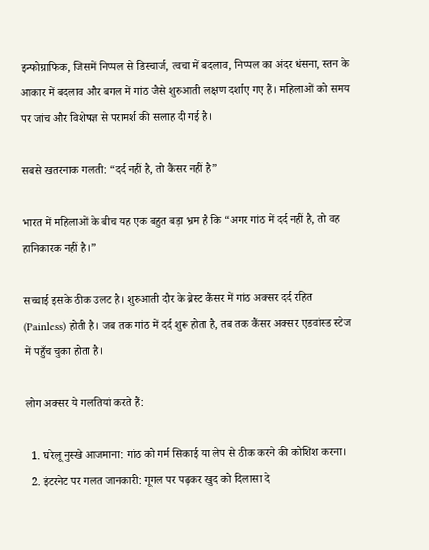इन्फोग्राफिक, जिसमें निप्पल से डिस्चार्ज, त्वचा में बदलाव, निप्पल का अंदर धंसना, स्तन के आकार में बदलाव और बगल में गांठ जैसे शुरुआती लक्षण दर्शाए गए हैं। महिलाओं को समय पर जांच और विशेषज्ञ से परामर्श की सलाह दी गई है।

सबसे खतरनाक गलती: “दर्द नहीं है, तो कैंसर नहीं है”

भारत में महिलाओं के बीच यह एक बहुत बड़ा भ्रम है कि “अगर गांठ में दर्द नहीं है, तो वह हानिकारक नहीं है।”

सच्चाई इसके ठीक उलट है। शुरुआती दौर के ब्रेस्ट कैंसर में गांठ अक्सर दर्द रहित (Painless) होती है। जब तक गांठ में दर्द शुरू होता है, तब तक कैंसर अक्सर एडवांस्ड स्टेज में पहुँच चुका होता है।

लोग अक्सर ये गलतियां करते हैं:

  1. घरेलू नुस्खे आजमाना: गांठ को गर्म सिकाई या लेप से ठीक करने की कोशिश करना।
  2. इंटरनेट पर गलत जानकारी: गूगल पर पढ़कर खुद को दिलासा दे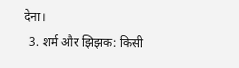देना।
  3. शर्म और झिझक: किसी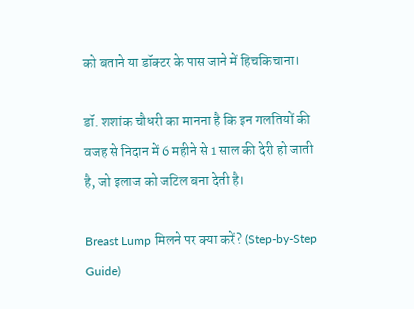को बताने या डॉक्टर के पास जाने में हिचकिचाना।

डॉ. शशांक चौधरी का मानना है कि इन गलतियों की वजह से निदान में 6 महीने से 1 साल की देरी हो जाती है, जो इलाज को जटिल बना देती है।

Breast Lump मिलने पर क्या करें? (Step-by-Step Guide)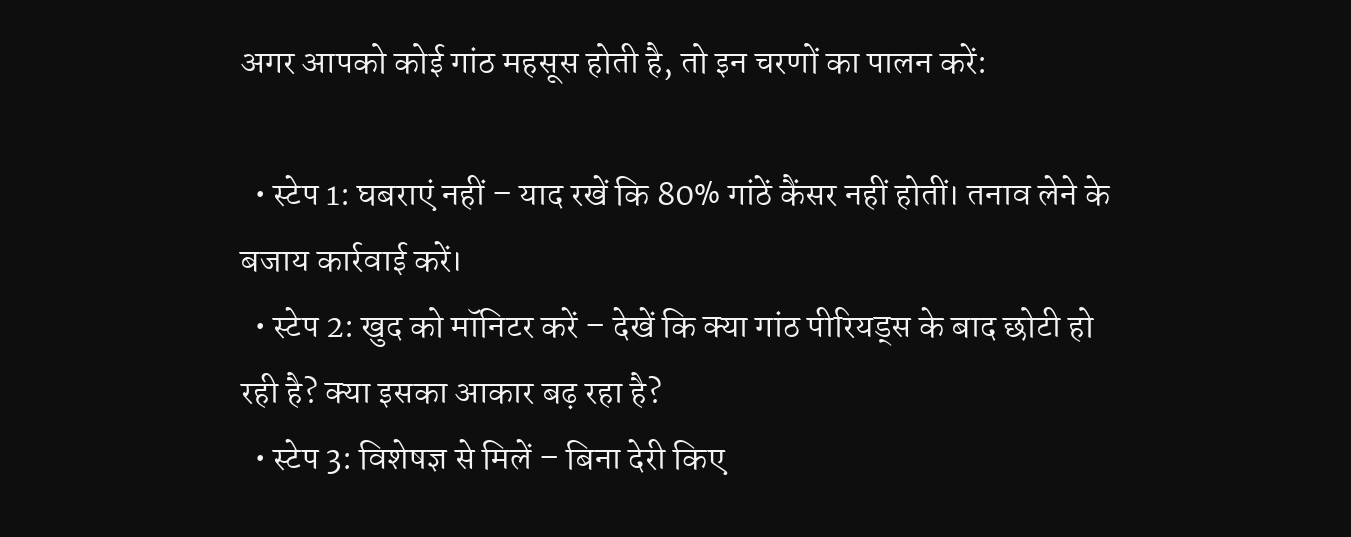अगर आपको कोई गांठ महसूस होती है, तो इन चरणों का पालन करें:

  • स्टेप 1: घबराएं नहीं – याद रखें कि 80% गांठें कैंसर नहीं होतीं। तनाव लेने के बजाय कार्रवाई करें।
  • स्टेप 2: खुद को मॉनिटर करें – देखें कि क्या गांठ पीरियड्स के बाद छोटी हो रही है? क्या इसका आकार बढ़ रहा है?
  • स्टेप 3: विशेषज्ञ से मिलें – बिना देरी किए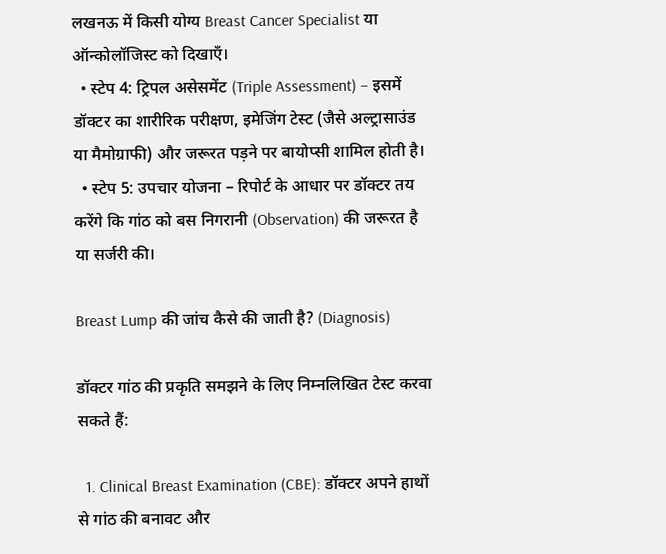लखनऊ में किसी योग्य Breast Cancer Specialist या ऑन्कोलॉजिस्ट को दिखाएँ।
  • स्टेप 4: ट्रिपल असेसमेंट (Triple Assessment) – इसमें डॉक्टर का शारीरिक परीक्षण, इमेजिंग टेस्ट (जैसे अल्ट्रासाउंड या मैमोग्राफी) और जरूरत पड़ने पर बायोप्सी शामिल होती है।
  • स्टेप 5: उपचार योजना – रिपोर्ट के आधार पर डॉक्टर तय करेंगे कि गांठ को बस निगरानी (Observation) की जरूरत है या सर्जरी की।

Breast Lump की जांच कैसे की जाती है? (Diagnosis)

डॉक्टर गांठ की प्रकृति समझने के लिए निम्नलिखित टेस्ट करवा सकते हैं:

  1. Clinical Breast Examination (CBE): डॉक्टर अपने हाथों से गांठ की बनावट और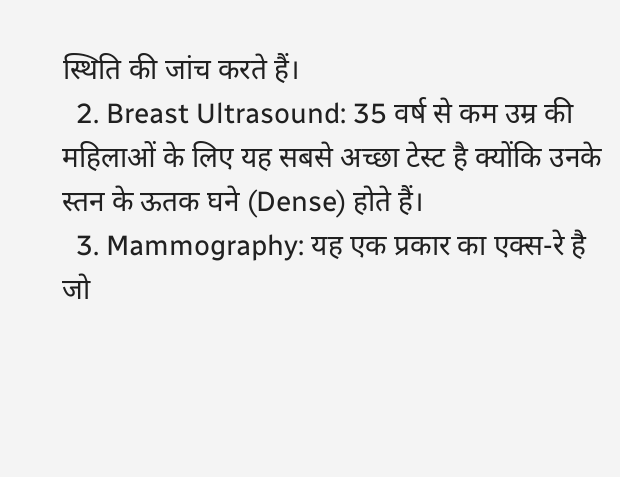स्थिति की जांच करते हैं।
  2. Breast Ultrasound: 35 वर्ष से कम उम्र की महिलाओं के लिए यह सबसे अच्छा टेस्ट है क्योंकि उनके स्तन के ऊतक घने (Dense) होते हैं।
  3. Mammography: यह एक प्रकार का एक्स-रे है जो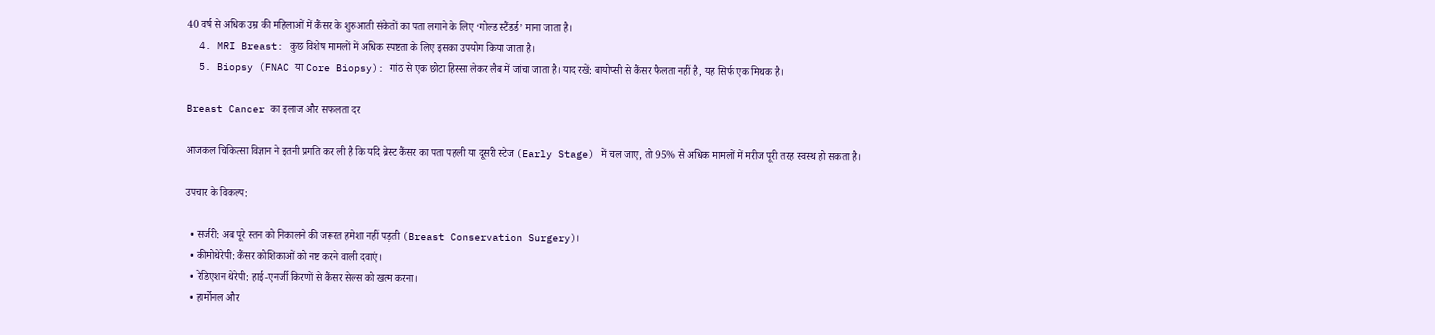40 वर्ष से अधिक उम्र की महिलाओं में कैंसर के शुरुआती संकेतों का पता लगाने के लिए ‘गोल्ड स्टैंडर्ड’ माना जाता है।
  4. MRI Breast: कुछ विशेष मामलों में अधिक स्पष्टता के लिए इसका उपयोग किया जाता है।
  5. Biopsy (FNAC या Core Biopsy): गांठ से एक छोटा हिस्सा लेकर लैब में जांचा जाता है। याद रखें: बायोप्सी से कैंसर फैलता नहीं है, यह सिर्फ एक मिथक है।

Breast Cancer का इलाज और सफलता दर

आजकल चिकित्सा विज्ञान ने इतनी प्रगति कर ली है कि यदि ब्रेस्ट कैंसर का पता पहली या दूसरी स्टेज (Early Stage) में चल जाए, तो 95% से अधिक मामलों में मरीज पूरी तरह स्वस्थ हो सकता है।

उपचार के विकल्प:

  • सर्जरी: अब पूरे स्तन को निकालने की जरूरत हमेशा नहीं पड़ती (Breast Conservation Surgery)।
  • कीमोथेरेपी: कैंसर कोशिकाओं को नष्ट करने वाली दवाएं।
  • रेडिएशन थेरेपी: हाई-एनर्जी किरणों से कैंसर सेल्स को खत्म करना।
  • हार्मोनल और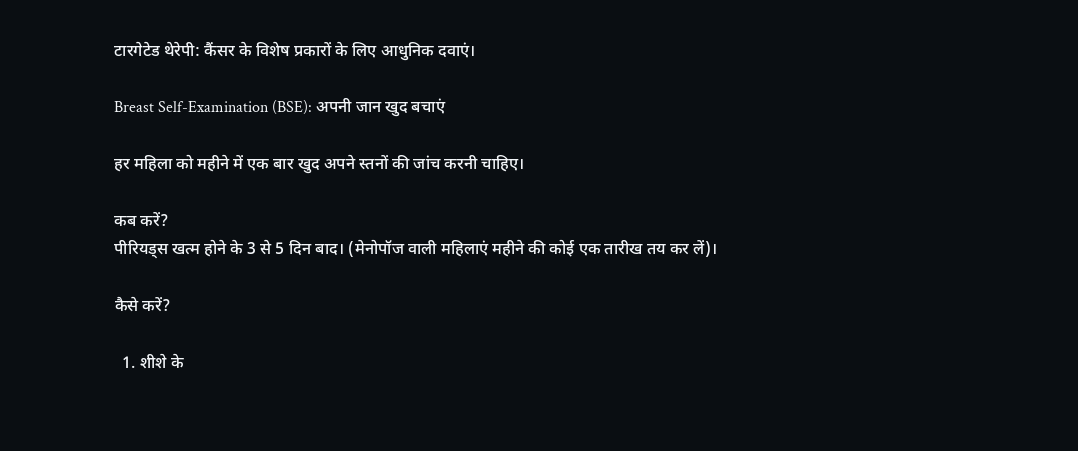टारगेटेड थेरेपी: कैंसर के विशेष प्रकारों के लिए आधुनिक दवाएं।

Breast Self-Examination (BSE): अपनी जान खुद बचाएं

हर महिला को महीने में एक बार खुद अपने स्तनों की जांच करनी चाहिए।

कब करें?
पीरियड्स खत्म होने के 3 से 5 दिन बाद। (मेनोपॉज वाली महिलाएं महीने की कोई एक तारीख तय कर लें)।

कैसे करें?

  1. शीशे के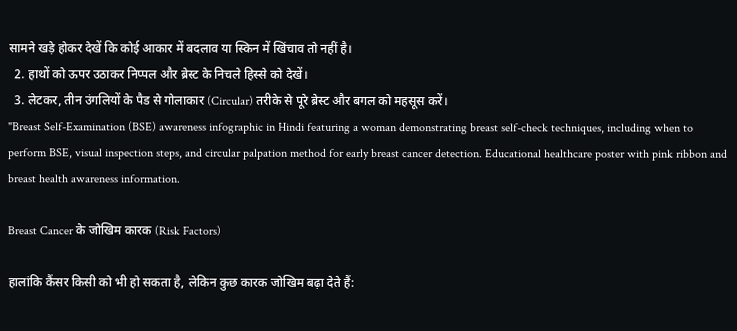सामने खड़े होकर देखें कि कोई आकार में बदलाव या स्किन में खिंचाव तो नहीं है।
  2. हाथों को ऊपर उठाकर निप्पल और ब्रेस्ट के निचले हिस्से को देखें।
  3. लेटकर, तीन उंगलियों के पैड से गोलाकार (Circular) तरीके से पूरे ब्रेस्ट और बगल को महसूस करें।
"Breast Self-Examination (BSE) awareness infographic in Hindi featuring a woman demonstrating breast self-check techniques, including when to perform BSE, visual inspection steps, and circular palpation method for early breast cancer detection. Educational healthcare poster with pink ribbon and breast health awareness information.

Breast Cancer के जोखिम कारक (Risk Factors)

हालांकि कैंसर किसी को भी हो सकता है, लेकिन कुछ कारक जोखिम बढ़ा देते हैं: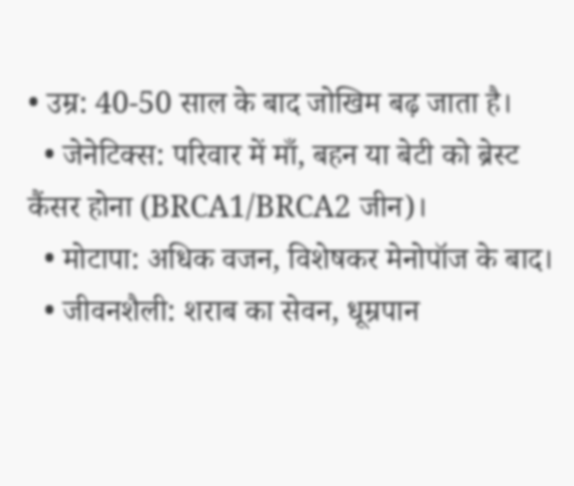• उम्र: 40-50 साल के बाद जोखिम बढ़ जाता है।
  • जेनेटिक्स: परिवार में माँ, बहन या बेटी को ब्रेस्ट कैंसर होना (BRCA1/BRCA2 जीन)।
  • मोटापा: अधिक वजन, विशेषकर मेनोपॉज के बाद।
  • जीवनशैली: शराब का सेवन, धूम्रपान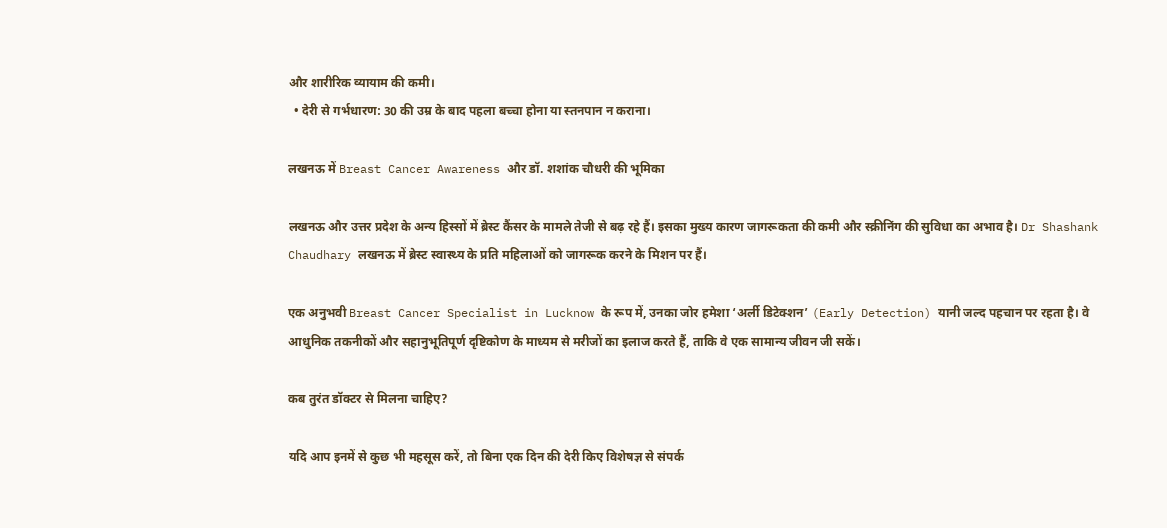और शारीरिक व्यायाम की कमी।
  • देरी से गर्भधारण: 30 की उम्र के बाद पहला बच्चा होना या स्तनपान न कराना।

लखनऊ में Breast Cancer Awareness और डॉ. शशांक चौधरी की भूमिका

लखनऊ और उत्तर प्रदेश के अन्य हिस्सों में ब्रेस्ट कैंसर के मामले तेजी से बढ़ रहे हैं। इसका मुख्य कारण जागरूकता की कमी और स्क्रीनिंग की सुविधा का अभाव है। Dr Shashank Chaudhary लखनऊ में ब्रेस्ट स्वास्थ्य के प्रति महिलाओं को जागरूक करने के मिशन पर हैं।

एक अनुभवी Breast Cancer Specialist in Lucknow के रूप में, उनका जोर हमेशा ‘अर्ली डिटेक्शन’ (Early Detection) यानी जल्द पहचान पर रहता है। वे आधुनिक तकनीकों और सहानुभूतिपूर्ण दृष्टिकोण के माध्यम से मरीजों का इलाज करते हैं, ताकि वे एक सामान्य जीवन जी सकें।

कब तुरंत डॉक्टर से मिलना चाहिए?

यदि आप इनमें से कुछ भी महसूस करें, तो बिना एक दिन की देरी किए विशेषज्ञ से संपर्क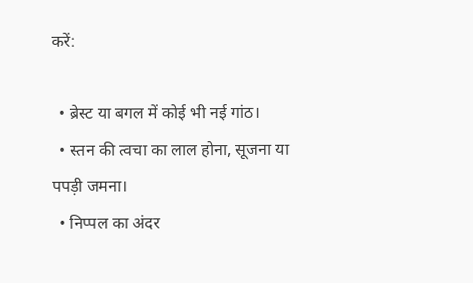करें:

  • ब्रेस्ट या बगल में कोई भी नई गांठ।
  • स्तन की त्वचा का लाल होना, सूजना या पपड़ी जमना।
  • निप्पल का अंदर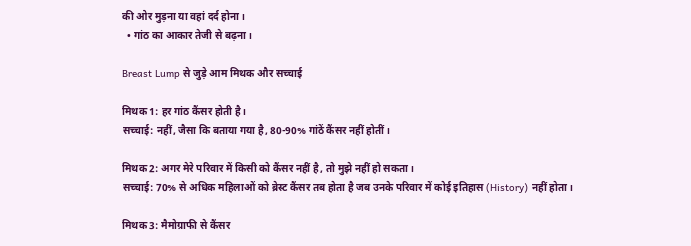की ओर मुड़ना या वहां दर्द होना।
  • गांठ का आकार तेजी से बढ़ना।

Breast Lump से जुड़े आम मिथक और सच्चाई

मिथक 1: हर गांठ कैंसर होती है।
सच्चाई: नहीं, जैसा कि बताया गया है, 80-90% गांठें कैंसर नहीं होतीं।

मिथक 2: अगर मेरे परिवार में किसी को कैंसर नहीं है, तो मुझे नहीं हो सकता।
सच्चाई: 70% से अधिक महिलाओं को ब्रेस्ट कैंसर तब होता है जब उनके परिवार में कोई इतिहास (History) नहीं होता।

मिथक 3: मैमोग्राफी से कैंसर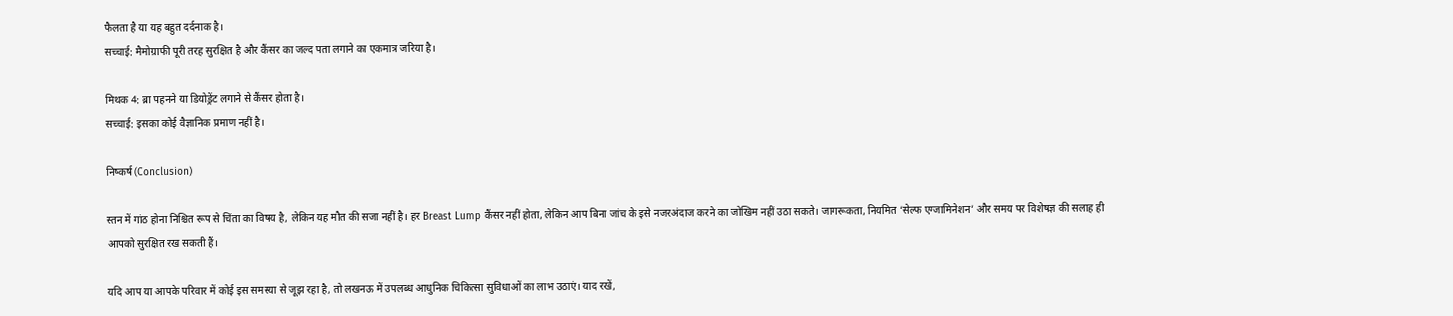फैलता है या यह बहुत दर्दनाक है।
सच्चाई: मैमोग्राफी पूरी तरह सुरक्षित है और कैंसर का जल्द पता लगाने का एकमात्र जरिया है।

मिथक 4: ब्रा पहनने या डियोड्रेंट लगाने से कैंसर होता है।
सच्चाई: इसका कोई वैज्ञानिक प्रमाण नहीं है।

निष्कर्ष (Conclusion)

स्तन में गांठ होना निश्चित रूप से चिंता का विषय है, लेकिन यह मौत की सजा नहीं है। हर Breast Lump कैंसर नहीं होता, लेकिन आप बिना जांच के इसे नजरअंदाज करने का जोखिम नहीं उठा सकते। जागरूकता, नियमित ‘सेल्फ एग्जामिनेशन’ और समय पर विशेषज्ञ की सलाह ही आपको सुरक्षित रख सकती हैं।

यदि आप या आपके परिवार में कोई इस समस्या से जूझ रहा है, तो लखनऊ में उपलब्ध आधुनिक चिकित्सा सुविधाओं का लाभ उठाएं। याद रखें,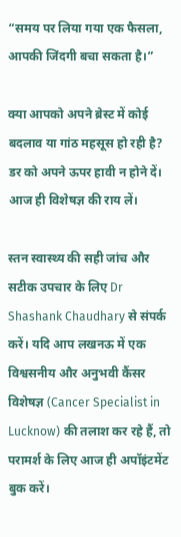“समय पर लिया गया एक फैसला, आपकी जिंदगी बचा सकता है।”

क्या आपको अपने ब्रेस्ट में कोई बदलाव या गांठ महसूस हो रही है? डर को अपने ऊपर हावी न होने दें। आज ही विशेषज्ञ की राय लें।

स्तन स्वास्थ्य की सही जांच और सटीक उपचार के लिए Dr Shashank Chaudhary से संपर्क करें। यदि आप लखनऊ में एक विश्वसनीय और अनुभवी कैंसर विशेषज्ञ (Cancer Specialist in Lucknow) की तलाश कर रहे हैं, तो परामर्श के लिए आज ही अपॉइंटमेंट बुक करें।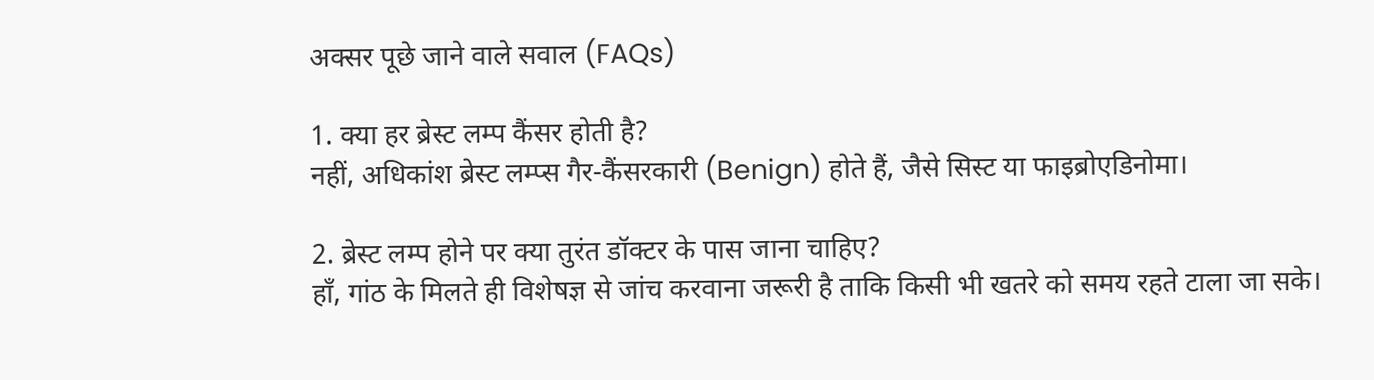अक्सर पूछे जाने वाले सवाल (FAQs)

1. क्या हर ब्रेस्ट लम्प कैंसर होती है?
नहीं, अधिकांश ब्रेस्ट लम्प्स गैर-कैंसरकारी (Benign) होते हैं, जैसे सिस्ट या फाइब्रोएडिनोमा।

2. ब्रेस्ट लम्प होने पर क्या तुरंत डॉक्टर के पास जाना चाहिए?
हाँ, गांठ के मिलते ही विशेषज्ञ से जांच करवाना जरूरी है ताकि किसी भी खतरे को समय रहते टाला जा सके।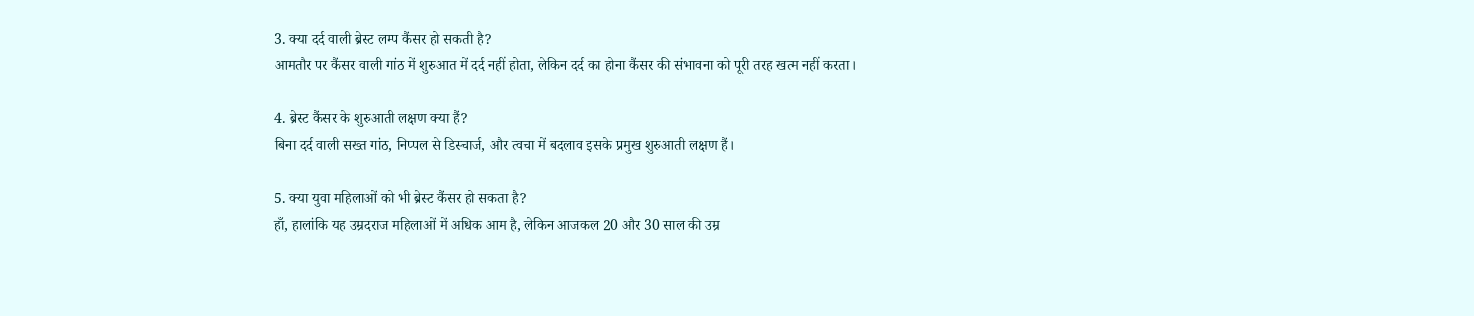3. क्या दर्द वाली ब्रेस्ट लम्प कैंसर हो सकती है?
आमतौर पर कैंसर वाली गांठ में शुरुआत में दर्द नहीं होता, लेकिन दर्द का होना कैंसर की संभावना को पूरी तरह खत्म नहीं करता।

4. ब्रेस्ट कैंसर के शुरुआती लक्षण क्या हैं?
बिना दर्द वाली सख्त गांठ, निप्पल से डिस्चार्ज, और त्वचा में बदलाव इसके प्रमुख शुरुआती लक्षण हैं।

5. क्या युवा महिलाओं को भी ब्रेस्ट कैंसर हो सकता है?
हाँ, हालांकि यह उम्रदराज महिलाओं में अधिक आम है, लेकिन आजकल 20 और 30 साल की उम्र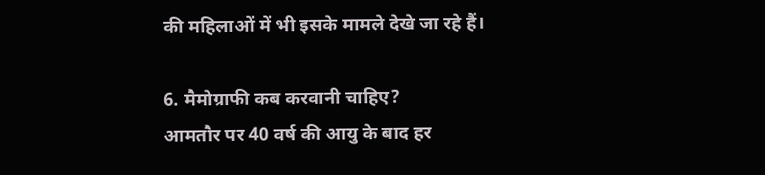की महिलाओं में भी इसके मामले देखे जा रहे हैं।

6. मैमोग्राफी कब करवानी चाहिए?
आमतौर पर 40 वर्ष की आयु के बाद हर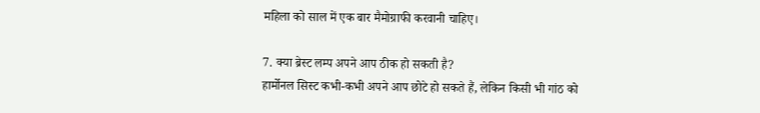महिला को साल में एक बार मैमोग्राफी करवानी चाहिए।

7. क्या ब्रेस्ट लम्प अपने आप ठीक हो सकती है?
हार्मोनल सिस्ट कभी-कभी अपने आप छोटे हो सकते हैं, लेकिन किसी भी गांठ को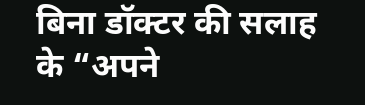बिना डॉक्टर की सलाह के “अपने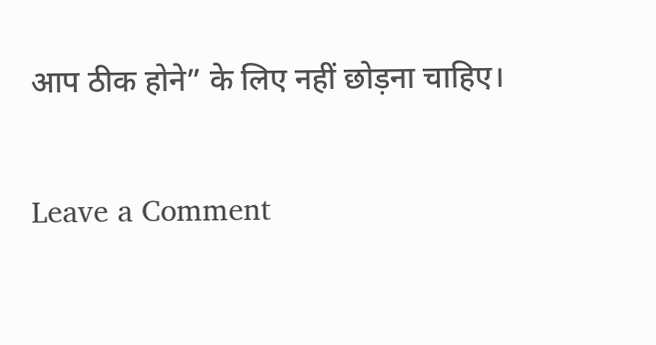आप ठीक होने” के लिए नहीं छोड़ना चाहिए।

Leave a Comment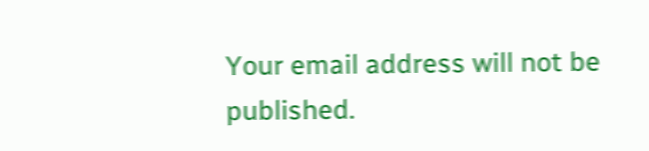Your email address will not be published.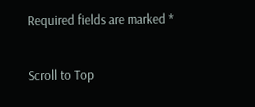Required fields are marked *

Scroll to Top